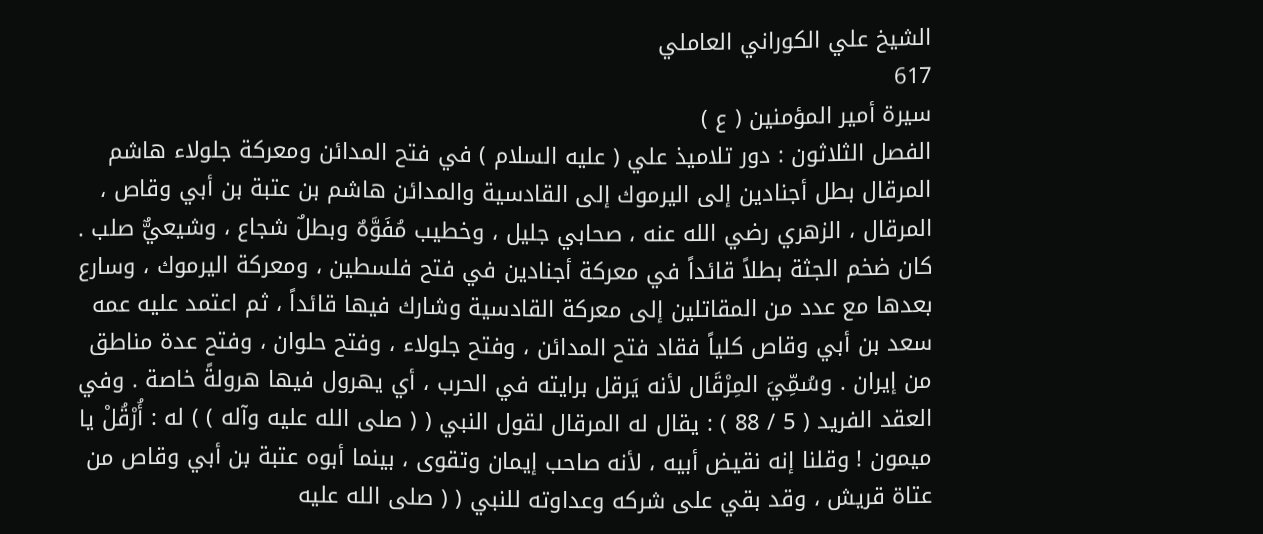الشيخ علي الكوراني العاملي
617
سيرة أمير المؤمنين ( ع )
الفصل الثلاثون : دور تلاميذ علي ( عليه السلام ) في فتح المدائن ومعركة جلولاء هاشم المرقال بطل أجنادين إلى اليرموك إلى القادسية والمدائن هاشم بن عتبة بن أبي وقاص ، المرقال ، الزهري رضي الله عنه ، صحابي جليل ، وخطيب مُفَوَّهٌ وبطلٌ شجاع ، وشيعيٌّ صلب . كان ضخم الجثة بطلاً قائداً في معركة أجنادين في فتح فلسطين ، ومعركة اليرموك ، وسارع بعدها مع عدد من المقاتلين إلى معركة القادسية وشارك فيها قائداً ، ثم اعتمد عليه عمه سعد بن أبي وقاص كلياً فقاد فتح المدائن ، وفتح جلولاء ، وفتح حلوان ، وفتح عدة مناطق من إيران . وسُمِّيَ المِرْقَال لأنه يَرقل برايته في الحرب ، أي يهرول فيها هرولةً خاصة . وفي العقد الفريد ( 5 / 88 ) : يقال له المرقال لقول النبي ( ( صلى الله عليه وآله ) ) له : أُرْقُلْ يا ميمون ! وقلنا إنه نقيض أبيه ، لأنه صاحب إيمان وتقوى ، بينما أبوه عتبة بن أبي وقاص من عتاة قريش ، وقد بقي على شركه وعداوته للنبي ( ( صلى الله عليه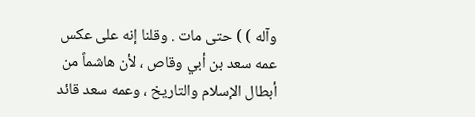وآله ) ) حتى مات . وقلنا إنه على عكس عمه سعد بن أبي وقاص ، لأن هاشماً من أبطال الإسلام والتاريخ ، وعمه سعد قائد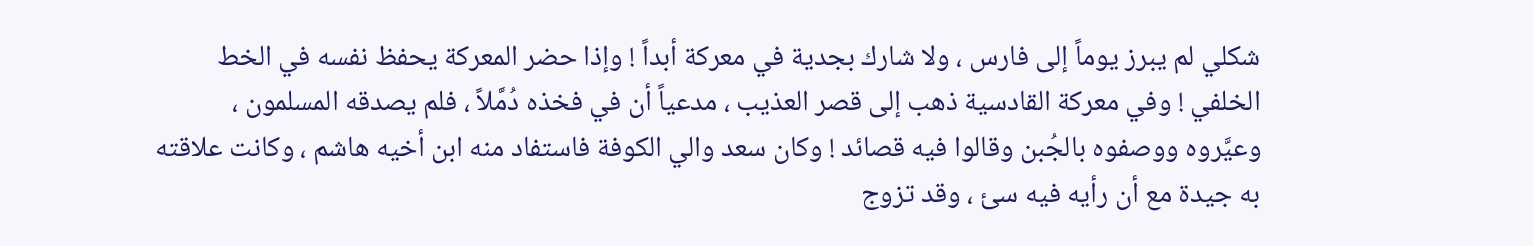شكلي لم يبرز يوماً إلى فارس ، ولا شارك بجدية في معركة أبداً ! وإذا حضر المعركة يحفظ نفسه في الخط الخلفي ! وفي معركة القادسية ذهب إلى قصر العذيب ، مدعياً أن في فخذه دُمَّلاً ، فلم يصدقه المسلمون ، وعيَّروه ووصفوه بالجُبن وقالوا فيه قصائد ! وكان سعد والي الكوفة فاستفاد منه ابن أخيه هاشم ، وكانت علاقته به جيدة مع أن رأيه فيه سئ ، وقد تزوج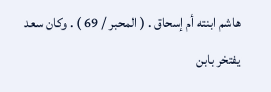هاشم ابنته أم إسحاق . ( المحبر / 69 ) . وكان سعد يفتخر بابن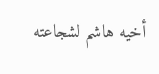أخيه هاشم لشجاعته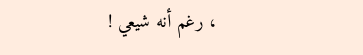، رغم أنه شيعي !